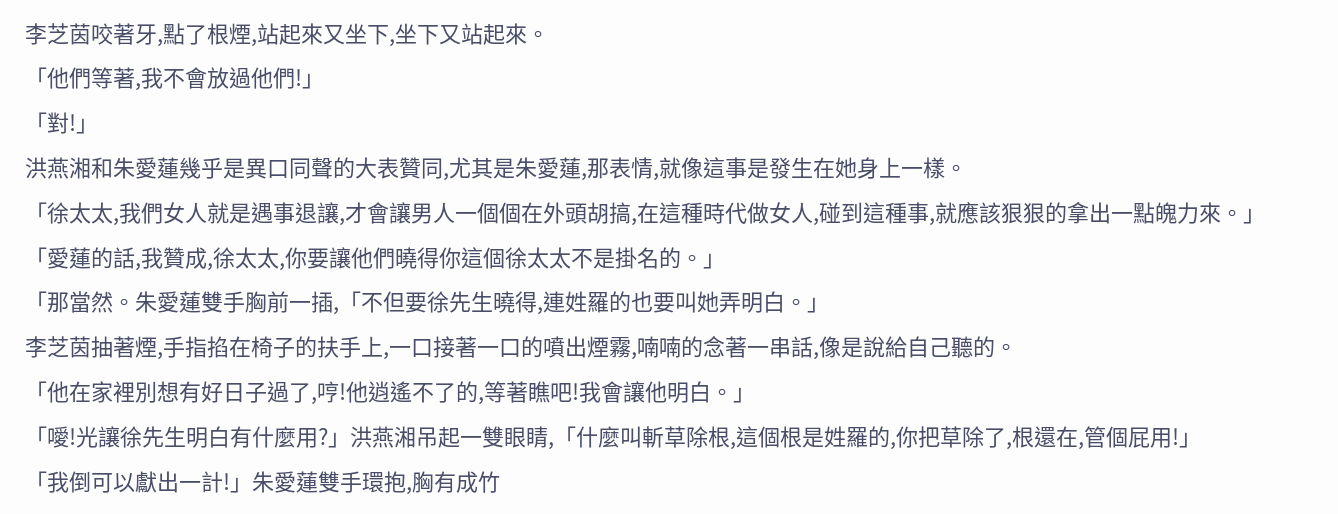李芝茵咬著牙,點了根煙,站起來又坐下,坐下又站起來。
「他們等著,我不會放過他們!」
「對!」
洪燕湘和朱愛蓮幾乎是異口同聲的大表贊同,尤其是朱愛蓮,那表情,就像這事是發生在她身上一樣。
「徐太太,我們女人就是遇事退讓,才會讓男人一個個在外頭胡搞,在這種時代做女人,碰到這種事,就應該狠狠的拿出一點魄力來。」
「愛蓮的話,我贊成,徐太太,你要讓他們曉得你這個徐太太不是掛名的。」
「那當然。朱愛蓮雙手胸前一插,「不但要徐先生曉得,連姓羅的也要叫她弄明白。」
李芝茵抽著煙,手指掐在椅子的扶手上,一口接著一口的噴出煙霧,喃喃的念著一串話,像是說給自己聽的。
「他在家裡別想有好日子過了,哼!他逍遙不了的,等著瞧吧!我會讓他明白。」
「噯!光讓徐先生明白有什麼用?」洪燕湘吊起一雙眼睛,「什麼叫斬草除根,這個根是姓羅的,你把草除了,根還在,管個屁用!」
「我倒可以獻出一計!」朱愛蓮雙手環抱,胸有成竹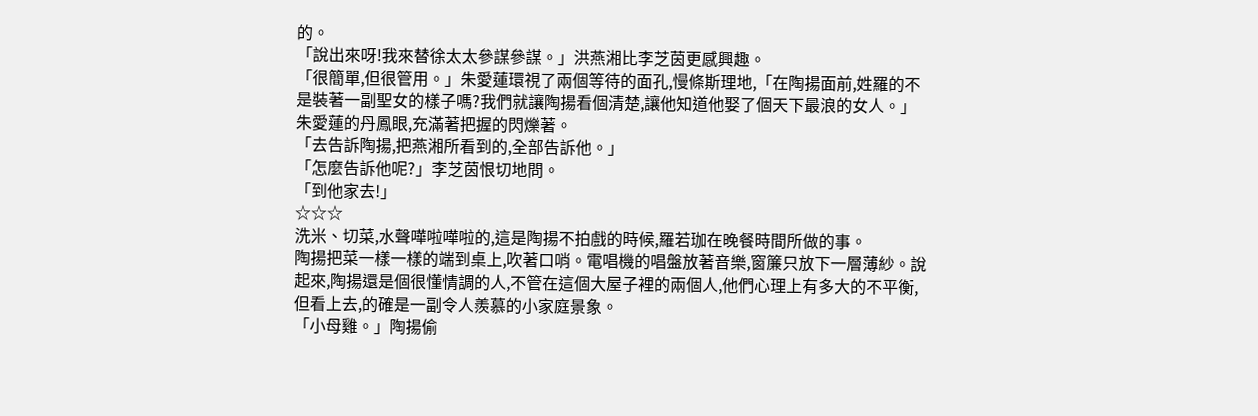的。
「說出來呀!我來替徐太太參謀參謀。」洪燕湘比李芝茵更感興趣。
「很簡單,但很管用。」朱愛蓮環視了兩個等待的面孔,慢條斯理地,「在陶揚面前,姓羅的不是裝著一副聖女的樣子嗎?我們就讓陶揚看個清楚,讓他知道他娶了個天下最浪的女人。」
朱愛蓮的丹鳳眼,充滿著把握的閃爍著。
「去告訴陶揚,把燕湘所看到的,全部告訴他。」
「怎麼告訴他呢?」李芝茵恨切地問。
「到他家去!」
☆☆☆
洗米、切菜,水聲嘩啦嘩啦的,這是陶揚不拍戲的時候,羅若珈在晚餐時間所做的事。
陶揚把菜一樣一樣的端到桌上,吹著口哨。電唱機的唱盤放著音樂,窗簾只放下一層薄紗。說起來,陶揚還是個很懂情調的人,不管在這個大屋子裡的兩個人,他們心理上有多大的不平衡,但看上去,的確是一副令人羨慕的小家庭景象。
「小母雞。」陶揚偷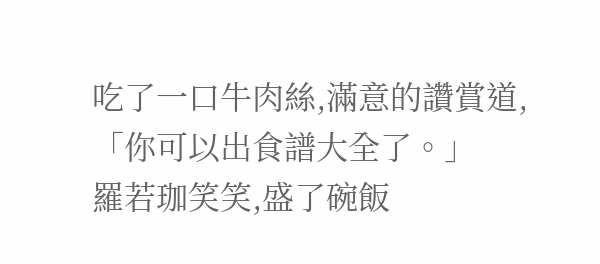吃了一口牛肉絲,滿意的讚賞道,「你可以出食譜大全了。」
羅若珈笑笑,盛了碗飯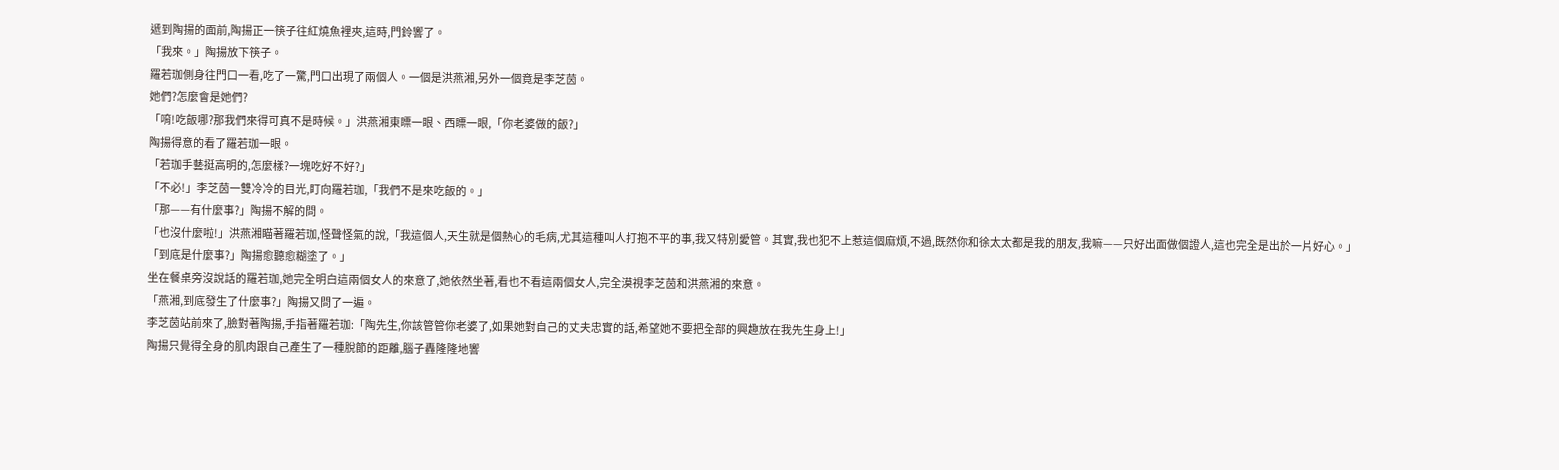遞到陶揚的面前,陶揚正一筷子往紅燒魚裡夾,這時,門鈴響了。
「我來。」陶揚放下筷子。
羅若珈側身往門口一看,吃了一驚,門口出現了兩個人。一個是洪燕湘,另外一個竟是李芝茵。
她們?怎麼會是她們?
「唷!吃飯哪?那我們來得可真不是時候。」洪燕湘東瞟一眼、西瞟一眼,「你老婆做的飯?」
陶揚得意的看了羅若珈一眼。
「若珈手藝挺高明的,怎麼樣?一塊吃好不好?」
「不必!」李芝茵一雙冷冷的目光,盯向羅若珈,「我們不是來吃飯的。」
「那——有什麼事?」陶揚不解的問。
「也沒什麼啦!」洪燕湘瞄著羅若珈,怪聲怪氣的說,「我這個人,天生就是個熱心的毛病,尤其這種叫人打抱不平的事,我又特別愛管。其實,我也犯不上惹這個麻煩,不過,既然你和徐太太都是我的朋友,我嘛——只好出面做個證人,這也完全是出於一片好心。」
「到底是什麼事?」陶揚愈聽愈糊塗了。」
坐在餐桌旁沒說話的羅若珈,她完全明白這兩個女人的來意了,她依然坐著,看也不看這兩個女人,完全漠視李芝茵和洪燕湘的來意。
「燕湘,到底發生了什麼事?」陶揚又問了一遍。
李芝茵站前來了,臉對著陶揚,手指著羅若珈:「陶先生,你該管管你老婆了,如果她對自己的丈夫忠實的話,希望她不要把全部的興趣放在我先生身上!」
陶揚只覺得全身的肌肉跟自己產生了一種脫節的距離,腦子轟隆隆地響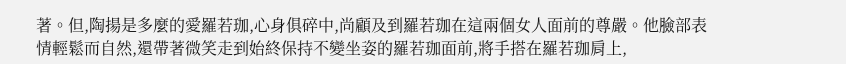著。但,陶揚是多麼的愛羅若珈,心身俱碎中,尚顧及到羅若珈在這兩個女人面前的尊嚴。他臉部表情輕鬆而自然,還帶著微笑走到始終保持不變坐姿的羅若珈面前,將手搭在羅若珈肩上,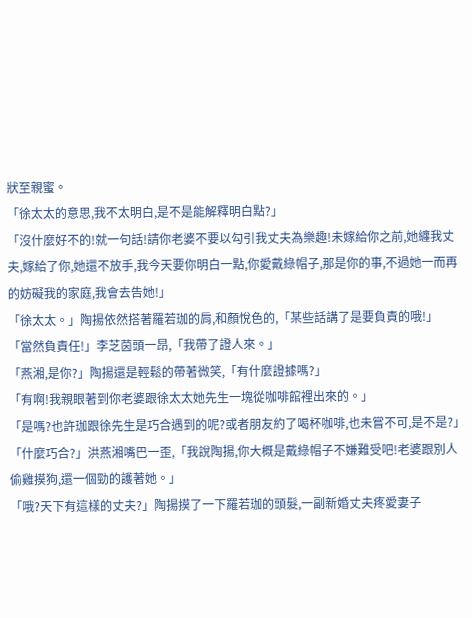狀至親蜜。
「徐太太的意思,我不太明白,是不是能解釋明白點?」
「沒什麼好不的!就一句話!請你老婆不要以勾引我丈夫為樂趣!未嫁給你之前,她纏我丈夫,嫁給了你,她還不放手,我今天要你明白一點,你愛戴綠帽子,那是你的事,不過她一而再的妨礙我的家庭,我會去告她!」
「徐太太。」陶揚依然搭著羅若珈的肩,和顏悅色的,「某些話講了是要負責的哦!」
「當然負責任!」李芝茵頭一昂,「我帶了證人來。」
「燕湘,是你?」陶揚還是輕鬆的帶著微笑,「有什麼證據嗎?」
「有啊!我親眼著到你老婆跟徐太太她先生一塊從咖啡館裡出來的。」
「是嗎?也許珈跟徐先生是巧合遇到的呢?或者朋友約了喝杯咖啡,也未嘗不可,是不是?」
「什麼巧合?」洪燕湘嘴巴一歪,「我說陶揚,你大概是戴綠帽子不嫌難受吧!老婆跟別人偷雞摸狗,還一個勁的護著她。」
「哦?天下有這樣的丈夫?」陶揚摸了一下羅若珈的頭髮,一副新婚丈夫疼愛妻子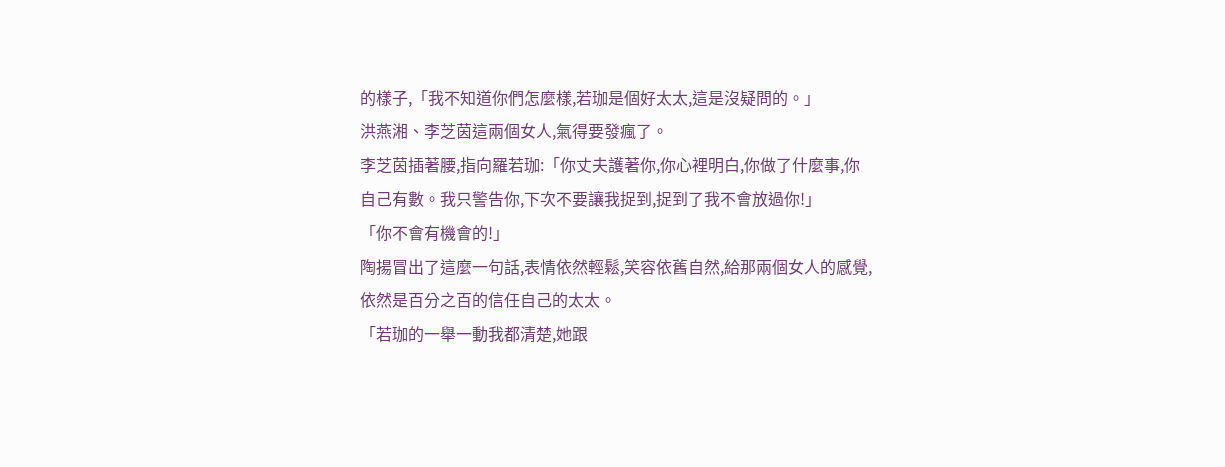的樣子,「我不知道你們怎麼樣,若珈是個好太太,這是沒疑問的。」
洪燕湘、李芝茵這兩個女人,氣得要發瘋了。
李芝茵插著腰,指向羅若珈:「你丈夫護著你,你心裡明白,你做了什麼事,你自己有數。我只警告你,下次不要讓我捉到,捉到了我不會放過你!」
「你不會有機會的!」
陶揚冒出了這麼一句話,表情依然輕鬆,笑容依舊自然,給那兩個女人的感覺,依然是百分之百的信任自己的太太。
「若珈的一舉一動我都清楚,她跟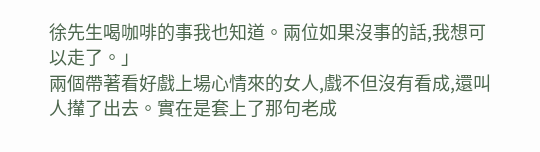徐先生喝咖啡的事我也知道。兩位如果沒事的話,我想可以走了。」
兩個帶著看好戲上場心情來的女人,戲不但沒有看成,還叫人攆了出去。實在是套上了那句老成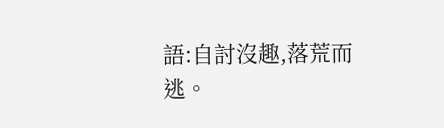語:自討沒趣,落荒而逃。